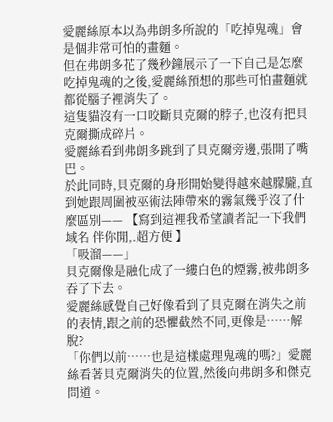愛麗絲原本以為弗朗多所說的「吃掉鬼魂」會是個非常可怕的畫麵。
但在弗朗多花了幾秒鐘展示了一下自己是怎麼吃掉鬼魂的之後,愛麗絲預想的那些可怕畫麵就都從腦子裡消失了。
這隻貓沒有一口咬斷貝克爾的脖子,也沒有把貝克爾撕成碎片。
愛麗絲看到弗朗多跳到了貝克爾旁邊,張開了嘴巴。
於此同時,貝克爾的身形開始變得越來越朦朧,直到她跟周圍被巫術法陣帶來的霧氣幾乎沒了什麼區別—— 【寫到這裡我希望讀者記一下我們域名 伴你閒,.超方便 】
「吸溜——」
貝克爾像是融化成了一縷白色的煙霧,被弗朗多吞了下去。
愛麗絲感覺自己好像看到了貝克爾在消失之前的表情,跟之前的恐懼截然不同,更像是……解脫?
「你們以前……也是這樣處理鬼魂的嗎?」愛麗絲看著貝克爾消失的位置,然後向弗朗多和傑克問道。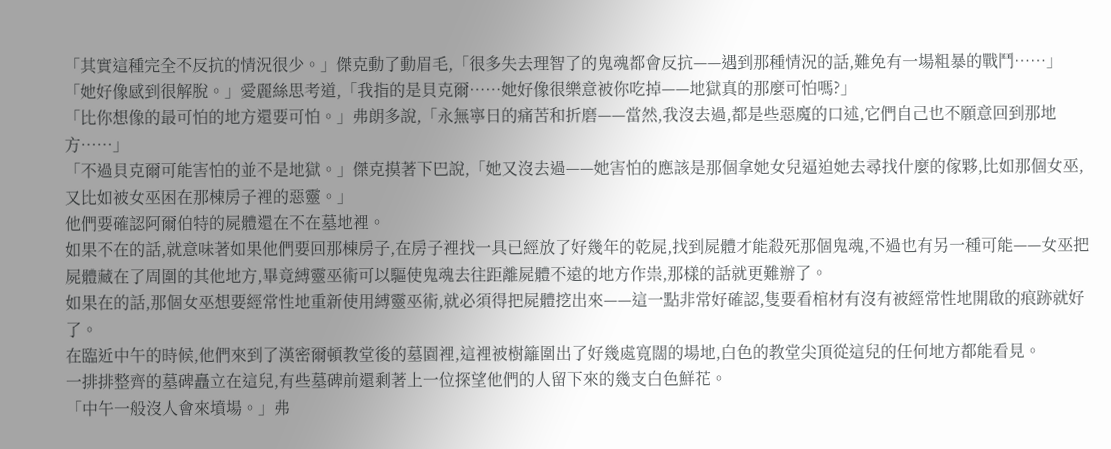「其實這種完全不反抗的情況很少。」傑克動了動眉毛,「很多失去理智了的鬼魂都會反抗——遇到那種情況的話,難免有一場粗暴的戰鬥……」
「她好像感到很解脫。」愛麗絲思考道,「我指的是貝克爾……她好像很樂意被你吃掉——地獄真的那麼可怕嗎?」
「比你想像的最可怕的地方還要可怕。」弗朗多說,「永無寧日的痛苦和折磨——當然,我沒去過,都是些惡魔的口述,它們自己也不願意回到那地方……」
「不過貝克爾可能害怕的並不是地獄。」傑克摸著下巴說,「她又沒去過——她害怕的應該是那個拿她女兒逼迫她去尋找什麼的傢夥,比如那個女巫,又比如被女巫困在那棟房子裡的惡靈。」
他們要確認阿爾伯特的屍體還在不在墓地裡。
如果不在的話,就意味著如果他們要回那棟房子,在房子裡找一具已經放了好幾年的乾屍,找到屍體才能殺死那個鬼魂,不過也有另一種可能——女巫把屍體藏在了周圍的其他地方,畢竟縛靈巫術可以驅使鬼魂去往距離屍體不遠的地方作祟,那樣的話就更難辦了。
如果在的話,那個女巫想要經常性地重新使用縛靈巫術,就必須得把屍體挖出來——這一點非常好確認,隻要看棺材有沒有被經常性地開啟的痕跡就好了。
在臨近中午的時候,他們來到了漢密爾頓教堂後的墓園裡,這裡被樹籬圍出了好幾處寬闊的場地,白色的教堂尖頂從這兒的任何地方都能看見。
一排排整齊的墓碑矗立在這兒,有些墓碑前還剩著上一位探望他們的人留下來的幾支白色鮮花。
「中午一般沒人會來墳場。」弗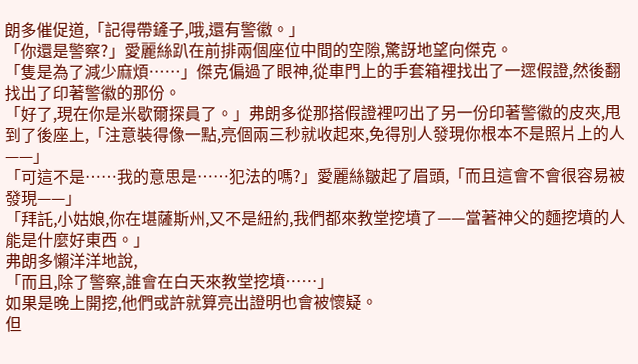朗多催促道,「記得帶鏟子,哦,還有警徽。」
「你還是警察?」愛麗絲趴在前排兩個座位中間的空隙,驚訝地望向傑克。
「隻是為了減少麻煩……」傑克偏過了眼神,從車門上的手套箱裡找出了一遝假證,然後翻找出了印著警徽的那份。
「好了,現在你是米歇爾探員了。」弗朗多從那搭假證裡叼出了另一份印著警徽的皮夾,甩到了後座上,「注意裝得像一點,亮個兩三秒就收起來,免得別人發現你根本不是照片上的人——」
「可這不是……我的意思是……犯法的嗎?」愛麗絲皺起了眉頭,「而且這會不會很容易被發現——」
「拜託,小姑娘,你在堪薩斯州,又不是紐約,我們都來教堂挖墳了——當著神父的麵挖墳的人能是什麼好東西。」
弗朗多懶洋洋地說,
「而且,除了警察,誰會在白天來教堂挖墳……」
如果是晚上開挖,他們或許就算亮出證明也會被懷疑。
但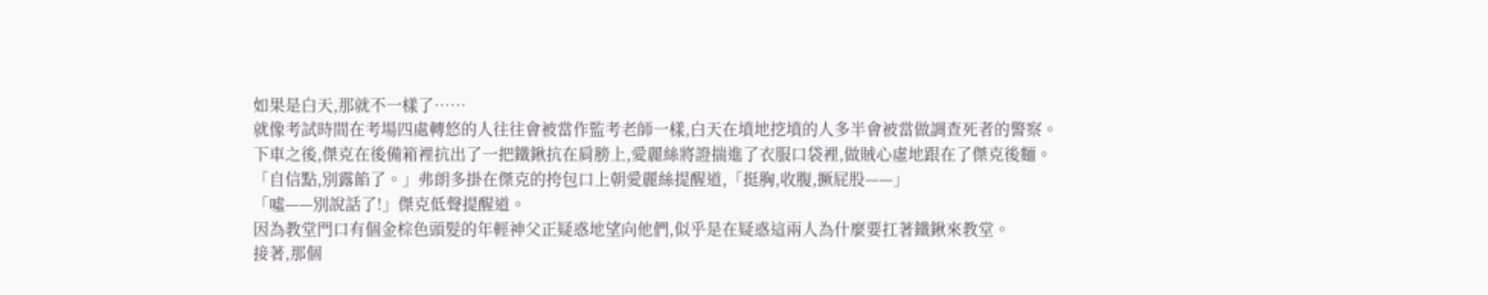如果是白天,那就不一樣了……
就像考試時間在考場四處轉悠的人往往會被當作監考老師一樣,白天在墳地挖墳的人多半會被當做調查死者的警察。
下車之後,傑克在後備箱裡抗出了一把鐵鍬抗在肩膀上,愛麗絲將證揣進了衣服口袋裡,做賊心虛地跟在了傑克後麵。
「自信點,別露餡了。」弗朗多掛在傑克的挎包口上朝愛麗絲提醒道,「挺胸,收腹,撅屁股——」
「噓——別說話了!」傑克低聲提醒道。
因為教堂門口有個金棕色頭髮的年輕神父正疑惑地望向他們,似乎是在疑惑這兩人為什麼要扛著鐵鍬來教堂。
接著,那個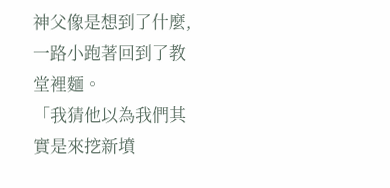神父像是想到了什麼,一路小跑著回到了教堂裡麵。
「我猜他以為我們其實是來挖新墳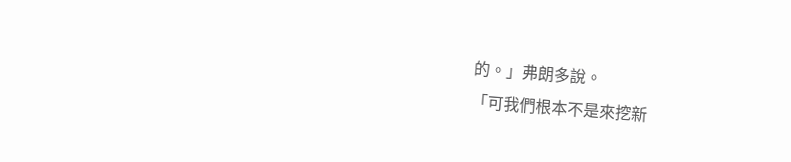的。」弗朗多說。
「可我們根本不是來挖新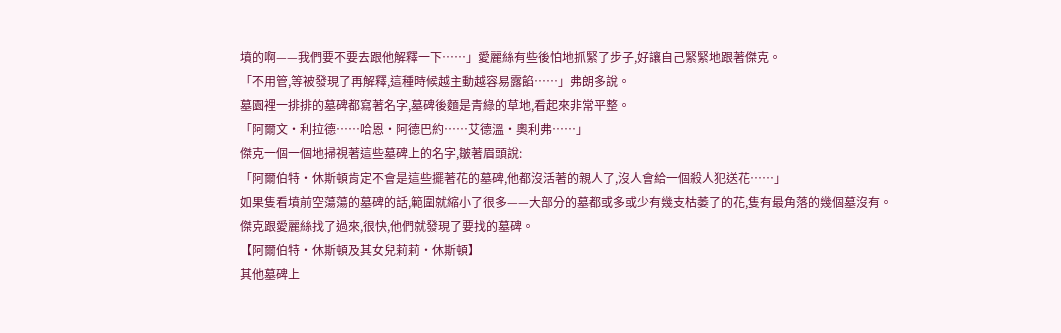墳的啊——我們要不要去跟他解釋一下……」愛麗絲有些後怕地抓緊了步子,好讓自己緊緊地跟著傑克。
「不用管,等被發現了再解釋,這種時候越主動越容易露餡……」弗朗多說。
墓園裡一排排的墓碑都寫著名字,墓碑後麵是青綠的草地,看起來非常平整。
「阿爾文·利拉德……哈恩·阿德巴約……艾德溫·奧利弗……」
傑克一個一個地掃視著這些墓碑上的名字,皺著眉頭說:
「阿爾伯特·休斯頓肯定不會是這些擺著花的墓碑,他都沒活著的親人了,沒人會給一個殺人犯送花……」
如果隻看墳前空蕩蕩的墓碑的話,範圍就縮小了很多——大部分的墓都或多或少有幾支枯萎了的花,隻有最角落的幾個墓沒有。
傑克跟愛麗絲找了過來,很快,他們就發現了要找的墓碑。
【阿爾伯特·休斯頓及其女兒莉莉·休斯頓】
其他墓碑上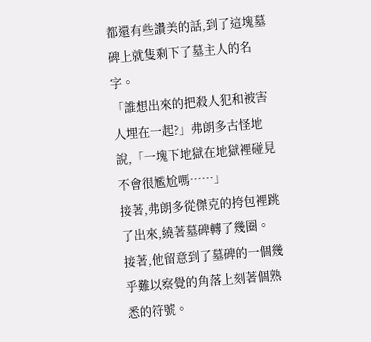都還有些讚美的話,到了這塊墓碑上就隻剩下了墓主人的名字。
「誰想出來的把殺人犯和被害人埋在一起?」弗朗多古怪地說,「一塊下地獄在地獄裡碰見不會很尷尬嗎……」
接著,弗朗多從傑克的挎包裡跳了出來,繞著墓碑轉了幾圈。
接著,他留意到了墓碑的一個幾乎難以察覺的角落上刻著個熟悉的符號。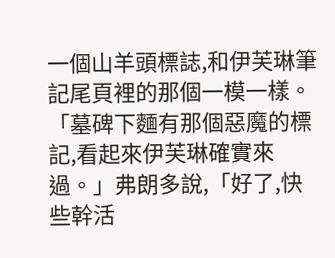一個山羊頭標誌,和伊芙琳筆記尾頁裡的那個一模一樣。
「墓碑下麵有那個惡魔的標記,看起來伊芙琳確實來過。」弗朗多說,「好了,快些幹活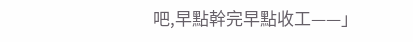吧,早點幹完早點收工——」